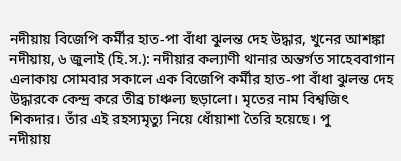নদীয়ায় বিজেপি কর্মীর হাত-পা বাঁধা ঝুলন্ত দেহ উদ্ধার, খুনের আশঙ্কা
নদীয়ায়, ৬ জুলাই (হি.স.): নদীয়ার কল্যাণী থানার অন্তর্গত সাহেববাগান এলাকায় সোমবার সকালে এক বিজেপি কর্মীর হাত-পা বাঁধা ঝুলন্ত দেহ উদ্ধারকে কেন্দ্র করে তীব্র চাঞ্চল্য ছড়ালো। মৃতের নাম বিশ্বজিৎ শিকদার। তাঁর এই রহস্যমৃত্যু নিয়ে ধোঁয়াশা তৈরি হয়েছে। পু
নদীয়ায়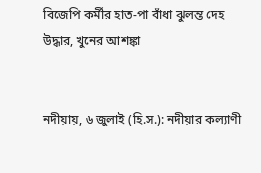বিজেপি কর্মীর হাত-পা বাঁধা ঝুলন্ত দেহ উদ্ধার, খুনের আশঙ্কা


নদীয়ায়, ৬ জুলাই (হি.স.): নদীয়ার কল্যাণী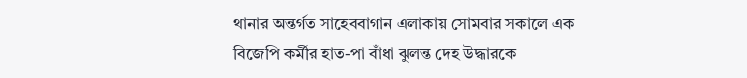থানার অন্তর্গত সাহেববাগান এলাকায় সোমবার সকালে এক বিজেপি কর্মীর হাত-পা বাঁধা ঝুলন্ত দেহ উদ্ধারকে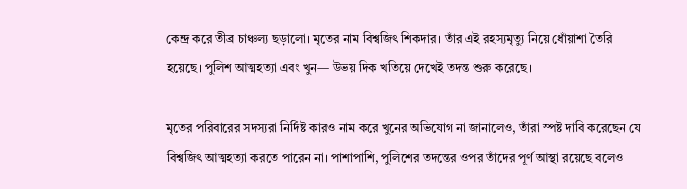কেন্দ্র করে তীব্র চাঞ্চল্য ছড়ালো। মৃতের নাম বিশ্বজিৎ শিকদার। তাঁর এই রহস্যমৃত্যু নিয়ে ধোঁয়াশা তৈরি হয়েছে। পুলিশ আত্মহত্যা এবং খুন— উভয় দিক খতিয়ে দেখেই তদন্ত শুরু করেছে।

মৃতের পরিবারের সদস্যরা নির্দিষ্ট কারও নাম করে খুনের অভিযোগ না জানালেও, তাঁরা স্পষ্ট দাবি করেছেন যে বিশ্বজিৎ আত্মহত্যা করতে পারেন না। পাশাপাশি, পুলিশের তদন্তের ওপর তাঁদের পূর্ণ আস্থা রয়েছে বলেও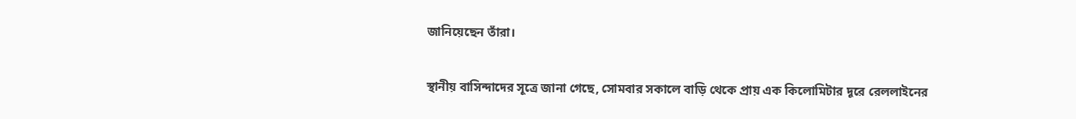জানিয়েছেন তাঁরা।

স্থানীয় বাসিন্দাদের সূত্রে জানা গেছে, সোমবার সকালে বাড়ি থেকে প্রায় এক কিলোমিটার দূরে রেললাইনের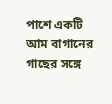পাশে একটি আম বাগানের গাছের সঙ্গে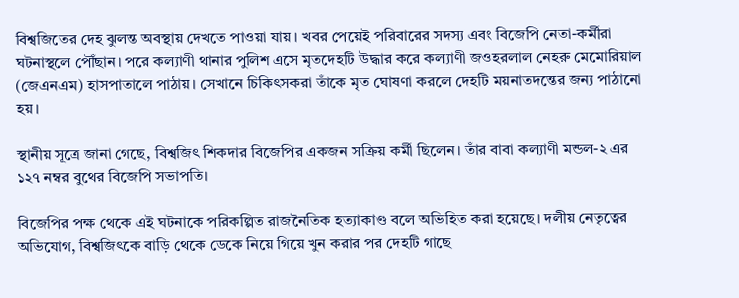বিশ্বজিতের দেহ ঝুলন্ত অবস্থায় দেখতে পাওয়া যায়। খবর পেয়েই পরিবারের সদস্য এবং বিজেপি নেতা-কর্মীরা ঘটনাস্থলে পৌঁছান। পরে কল্যাণী থানার পুলিশ এসে মৃতদেহটি উদ্ধার করে কল্যাণী জওহরলাল নেহরু মেমোরিয়াল (জেএনএম) হাসপাতালে পাঠায়। সেখানে চিকিৎসকরা তাঁকে মৃত ঘোষণা করলে দেহটি ময়নাতদন্তের জন্য পাঠানো হয়।

স্থানীয় সূত্রে জানা গেছে, বিশ্বজিৎ শিকদার বিজেপির একজন সক্রিয় কর্মী ছিলেন। তাঁর বাবা কল্যাণী মন্ডল-২ এর ১২৭ নম্বর বুথের বিজেপি সভাপতি।

বিজেপির পক্ষ থেকে এই ঘটনাকে পরিকল্পিত রাজনৈতিক হত্যাকাণ্ড বলে অভিহিত করা হয়েছে। দলীয় নেতৃত্বের অভিযোগ, বিশ্বজিৎকে বাড়ি থেকে ডেকে নিয়ে গিয়ে খুন করার পর দেহটি গাছে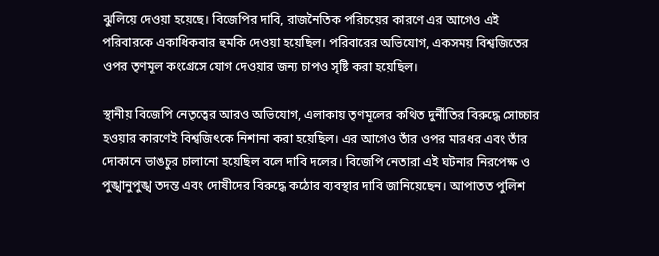ঝুলিয়ে দেওয়া হয়েছে। বিজেপির দাবি, রাজনৈতিক পরিচয়ের কারণে এর আগেও এই পরিবারকে একাধিকবার হুমকি দেওয়া হয়েছিল। পরিবারের অভিযোগ, একসময় বিশ্বজিতের ওপর তৃণমূল কংগ্রেসে যোগ দেওয়ার জন্য চাপও সৃষ্টি করা হয়েছিল।

স্থানীয় বিজেপি নেতৃত্বের আরও অভিযোগ, এলাকায় তৃণমূলের কথিত দুর্নীতির বিরুদ্ধে সোচ্চার হওয়ার কারণেই বিশ্বজিৎকে নিশানা করা হয়েছিল। এর আগেও তাঁর ওপর মারধর এবং তাঁর দোকানে ভাঙচুর চালানো হয়েছিল বলে দাবি দলের। বিজেপি নেতারা এই ঘটনার নিরপেক্ষ ও পুঙ্খানুপুঙ্খ তদন্ত এবং দোষীদের বিরুদ্ধে কঠোর ব্যবস্থার দাবি জানিয়েছেন। আপাতত পুলিশ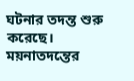ঘটনার তদন্ত শুরু করেছে। ময়নাতদন্তের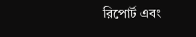রিপোর্ট এবং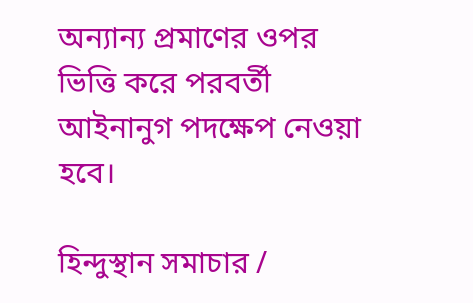অন্যান্য প্রমাণের ওপর ভিত্তি করে পরবর্তী আইনানুগ পদক্ষেপ নেওয়া হবে।

হিন্দুস্থান সমাচার /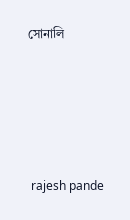সোনালি






 rajesh pande